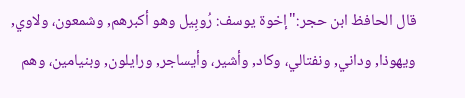قال الحافظ ابن حجر:"إخوة يوسف: رُوبِيل وهو أكبرهم, وشمعون، ولاوي, ويهوذا, وداني, ونفتالي، وكاد, وأشير، وأيساجر, ورايلون, وبنيامين، وهم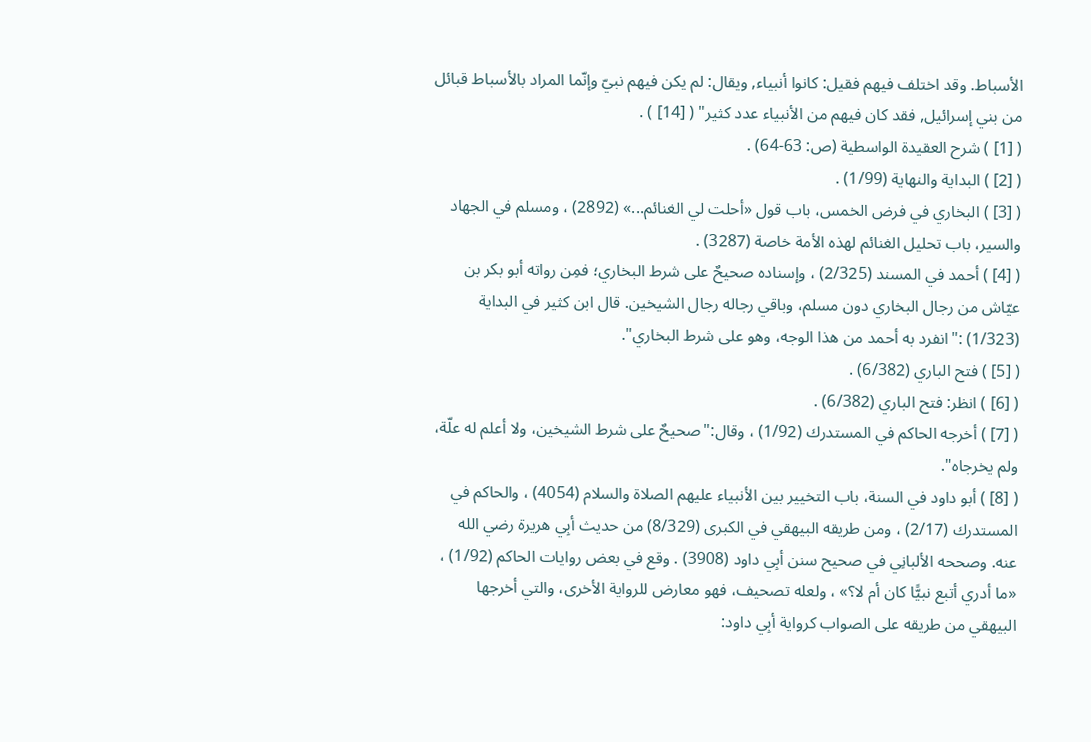الأسباط. وقد اختلف فيهم فقيل: كانوا أنبياء, ويقال: لم يكن فيهم نبيّ وإنّما المراد بالأسباط قبائل من بني إسرائيل, فقد كان فيهم من الأنبياء عدد كثير" ( [14] ) .
( [1] ) شرح العقيدة الواسطية (ص: 63-64) .
( [2] ) البداية والنهاية (1/99) .
( [3] ) البخاري في فرض الخمس، باب قول «أحلت لي الغنائم...» (2892) ، ومسلم في الجهاد والسير، باب تحليل الغنائم لهذه الأمة خاصة (3287) .
( [4] ) أحمد في المسند (2/325) ، وإسناده صحيحٌ على شرط البخاري؛ فمِن رواته أبو بكر بن عيّاش من رجال البخاري دون مسلم، وباقي رجاله رجال الشيخين. قال ابن كثير في البداية (1/323) :"انفرد به أحمد من هذا الوجه، وهو على شرط البخاري".
( [5] ) فتح الباري (6/382) .
( [6] ) انظر: فتح الباري (6/382) .
( [7] ) أخرجه الحاكم في المستدرك (1/92) ، وقال:"صحيحٌ على شرط الشيخين، ولا أعلم له علّة، ولم يخرجاه".
( [8] ) أبو داود في السنة، باب التخيير بين الأنبياء عليهم الصلاة والسلام (4054) ، والحاكم في المستدرك (2/17) ، ومن طريقه البيهقي في الكبرى (8/329) من حديث أبِي هريرة رضي الله عنه. وصححه الألبانِي في صحيح سنن أبِي داود (3908) . وقع في بعض روايات الحاكم (1/92) ، «ما أدري أتبع نبيًّا كان أم لا؟» ، ولعله تصحيف، فهو معارض للرواية الأخرى، والتي أخرجها البيهقي من طريقه على الصواب كرواية أبِي داود: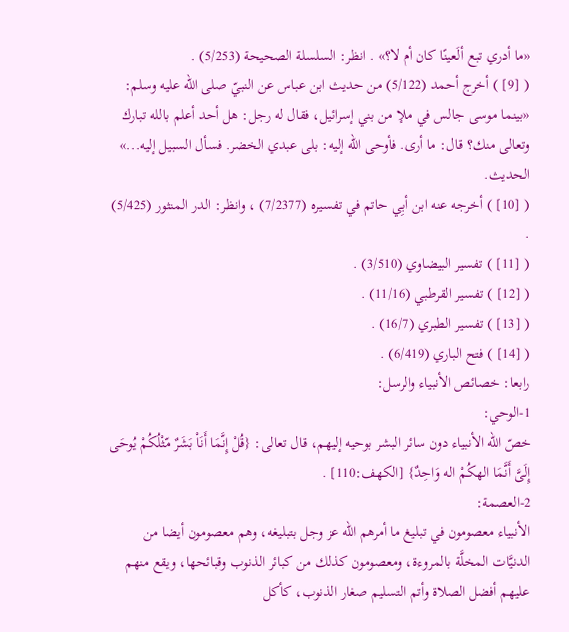«ما أدري تبع ألَعينًا كان أم لا؟» . انظر: السلسلة الصحيحة (5/253) .
( [9] ) أخرج أحمد (5/122) من حديث ابن عباس عن النبيّ صلى الله عليه وسلم: «بينما موسى جالس في ملإ من بني إسرائيل، فقال له رجل: هل أحد أعلم بالله تبارك وتعالى منك؟ قال: ما أرى. فأوحى الله إليه: بلى عبدي الخضر. فسأل السبيل إليه...» الحديث.
( [10] ) أخرجه عنه ابن أبِي حاتم في تفسيره (7/2377) ، وانظر: الدر المنثور (5/425) .
( [11] ) تفسير البيضاوي (3/510) .
( [12] ) تفسير القرطبي (11/16) .
( [13] ) تفسير الطبري (16/7) .
( [14] ) فتح الباري (6/419) .
رابعا: خصائص الأنبياء والرسل:
1-الوحي:
خصّ الله الأنبياء دون سائر البشر بوحيه إليهم، قال تعالى: {قُلْ إِنَّمَا أَنَاْ بَشَرٌ مّثْلُكُمْ يُوحَى إِلَىَّ أَنَّمَا الهكُمْ اله وَاحِدٌ} [الكهف:110] .
2-العصمة:
الأنبياء معصومون في تبليغ ما أمرهم الله عز وجل بتبليغه، وهم معصومون أيضا من الدنيَّات المخلَّة بالمروءة، ومعصومون كذلك من كبائر الذنوب وقبائحها، ويقع منهم عليهم أفضل الصلاة وأتم التسليم صغار الذنوب، كأكل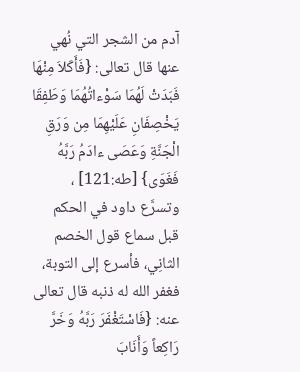آدم من الشجر التي نُهي عنها قال تعالى: {فَأَكَلاَ مِنْهَا فَبَدَتْ لَهُمَا سَوْءاتُهُمَا وَطَفِقَا يَخْصِفَانِ عَلَيْهِمَا مِن وَرَقِ الْجَنَّةِ وَعَصَى ءادَمُ رَبَّهُ فَغَوَى} [طه:121] ، وتسرَّع داود في الحكم قبل سماع قول الخصم الثانِي، فأسرع إلى التوبة، فغفر الله له ذنبه قال تعالى عنه: {فَاسْتَغْفَرَ رَبَّهُ وَخَرَّ رَاكِعاً وَأَنَابَ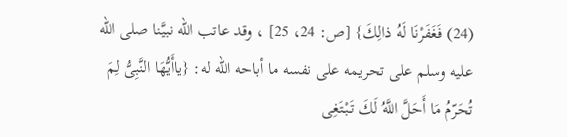(24) فَغَفَرْنَا لَهُ ذالِكَ} [ص: 24، 25] ، وقد عاتب الله نبيَّنا صلى الله عليه وسلم على تحريمه على نفسه ما أباحه الله له: {ياأَيُّهَا النَّبِىُّ لِمَ تُحَرّمُ مَا أَحَلَّ اللَّهُ لَكَ تَبْتَغِى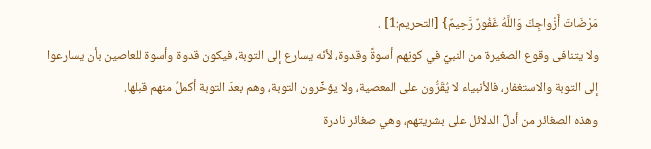مَرْضَاتَ أَزْواجِكَ وَاللَّهُ غَفُورٌ رَّحِيمٌ} [التحريم:1] .
ولا يتنافى وقوع الصغيرة من النبيِّ في كونِهم أسوةً وقدوة، لأنّه يسارع إلى التوبة، فيكون قدوة وأسوة للعاصين بأن يسارعوا إلى التوبة والاستغفار، فالأنبياء لا يُقَرُّون على المعصية، ولا يؤخِّرون التوبة، وهم بعدَ التوبة أكملُ منهم قبلها.
وهذه الصغائر من أدلِّ الدلائل على بشريتهم، وهي صغائر نادرة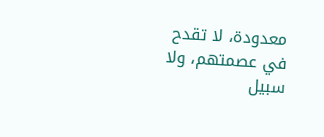معدودة، لا تقدح في عصمتهم، ولا سبيل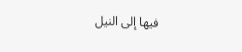فيها إلى النيل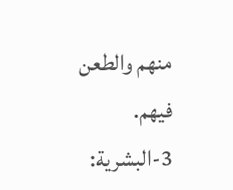منهم والطعن فيهم.
3-البشرية: